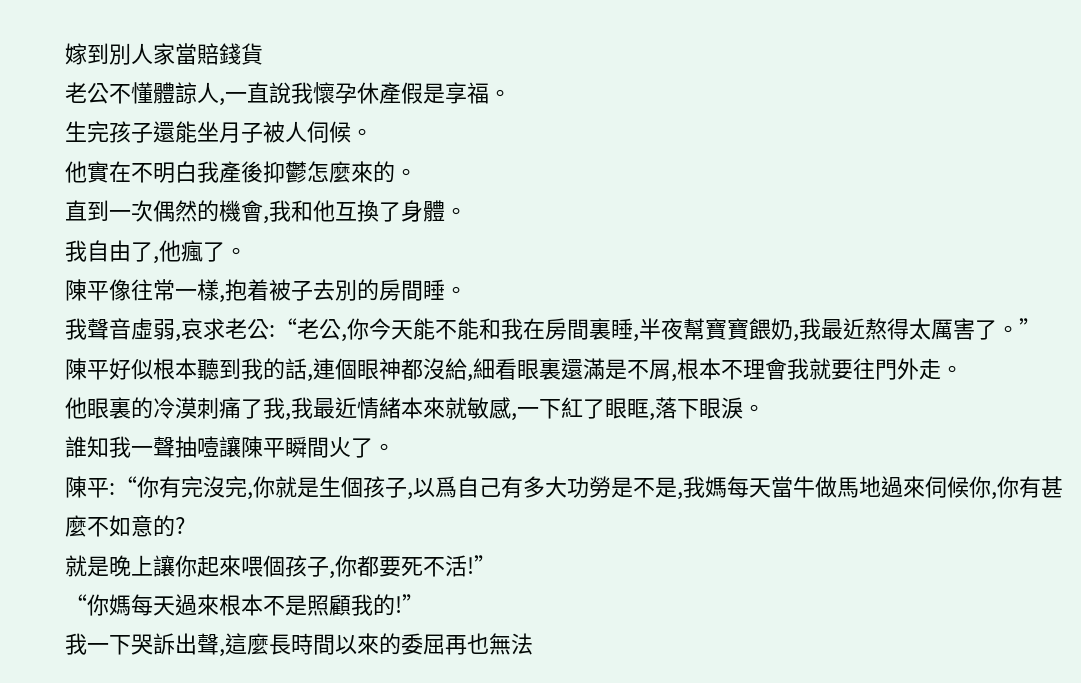嫁到別人家當賠錢貨
老公不懂體諒人,一直說我懷孕休產假是享福。
生完孩子還能坐月子被人伺候。
他實在不明白我產後抑鬱怎麼來的。
直到一次偶然的機會,我和他互換了身體。
我自由了,他瘋了。
陳平像往常一樣,抱着被子去別的房間睡。
我聲音虛弱,哀求老公:“老公,你今天能不能和我在房間裏睡,半夜幫寶寶餵奶,我最近熬得太厲害了。”
陳平好似根本聽到我的話,連個眼神都沒給,細看眼裏還滿是不屑,根本不理會我就要往門外走。
他眼裏的冷漠刺痛了我,我最近情緒本來就敏感,一下紅了眼眶,落下眼淚。
誰知我一聲抽噎讓陳平瞬間火了。
陳平:“你有完沒完,你就是生個孩子,以爲自己有多大功勞是不是,我媽每天當牛做馬地過來伺候你,你有甚麼不如意的?
就是晚上讓你起來喂個孩子,你都要死不活!”
“你媽每天過來根本不是照顧我的!”
我一下哭訴出聲,這麼長時間以來的委屈再也無法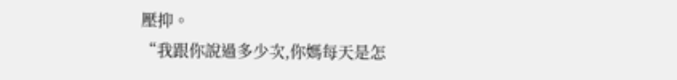壓抑。
“我跟你說過多少次,你媽每天是怎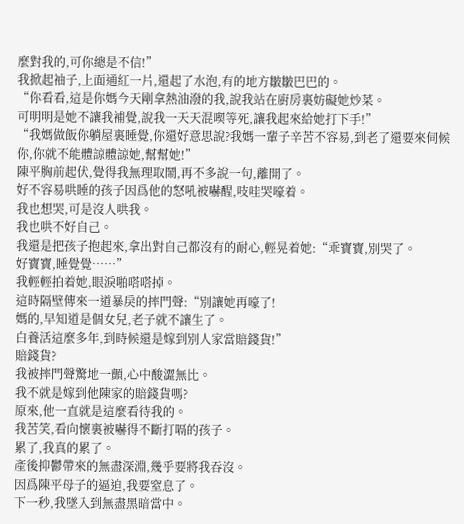麼對我的,可你總是不信!”
我掀起袖子,上面通紅一片,還起了水泡,有的地方皺皺巴巴的。
“你看看,這是你媽今天剛拿熱油潑的我,說我站在廚房裏妨礙她炒菜。
可明明是她不讓我補覺,說我一天天混喫等死,讓我起來給她打下手!”
“我媽做飯你躺屋裏睡覺,你還好意思說?我媽一輩子辛苦不容易,到老了還要來伺候你,你就不能體諒體諒她,幫幫她!”
陳平胸前起伏,覺得我無理取鬧,再不多說一句,離開了。
好不容易哄睡的孩子因爲他的怒吼被嚇醒,吱哇哭嚎着。
我也想哭,可是沒人哄我。
我也哄不好自己。
我還是把孩子抱起來,拿出對自己都沒有的耐心,輕晃着她:“乖寶寶,別哭了。
好寶寶,睡覺覺……”
我輕輕拍着她,眼淚啪嗒嗒掉。
這時隔壁傳來一道暴戾的摔門聲:“別讓她再嚎了!
媽的,早知道是個女兒,老子就不讓生了。
白養活這麼多年,到時候還是嫁到別人家當賠錢貨!”
賠錢貨?
我被摔門聲驚地一顫,心中酸澀無比。
我不就是嫁到他陳家的賠錢貨嗎?
原來,他一直就是這麼看待我的。
我苦笑,看向懷裏被嚇得不斷打嗝的孩子。
累了,我真的累了。
產後抑鬱帶來的無盡深淵,幾乎要將我吞沒。
因爲陳平母子的逼迫,我要窒息了。
下一秒,我墜入到無盡黑暗當中。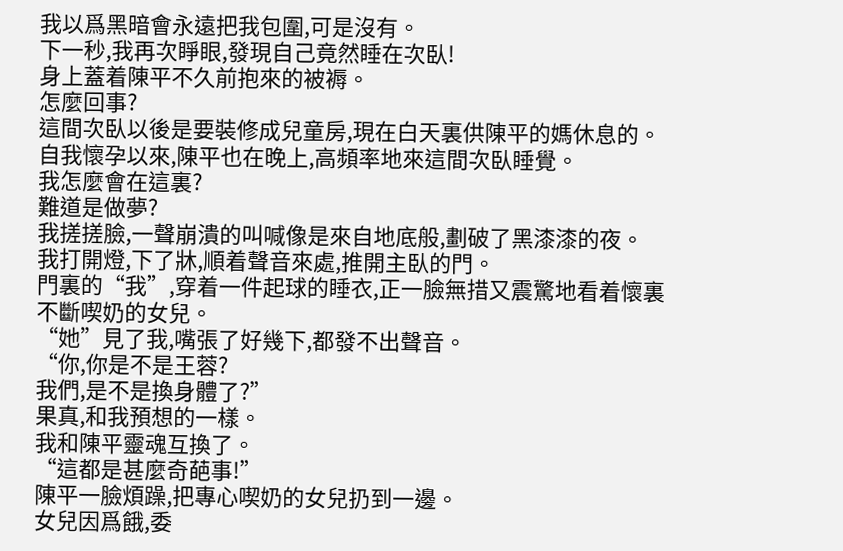我以爲黑暗會永遠把我包圍,可是沒有。
下一秒,我再次睜眼,發現自己竟然睡在次臥!
身上蓋着陳平不久前抱來的被褥。
怎麼回事?
這間次臥以後是要裝修成兒童房,現在白天裏供陳平的媽休息的。
自我懷孕以來,陳平也在晚上,高頻率地來這間次臥睡覺。
我怎麼會在這裏?
難道是做夢?
我搓搓臉,一聲崩潰的叫喊像是來自地底般,劃破了黑漆漆的夜。
我打開燈,下了牀,順着聲音來處,推開主臥的門。
門裏的“我”,穿着一件起球的睡衣,正一臉無措又震驚地看着懷裏不斷喫奶的女兒。
“她”見了我,嘴張了好幾下,都發不出聲音。
“你,你是不是王蓉?
我們,是不是換身體了?”
果真,和我預想的一樣。
我和陳平靈魂互換了。
“這都是甚麼奇葩事!”
陳平一臉煩躁,把專心喫奶的女兒扔到一邊。
女兒因爲餓,委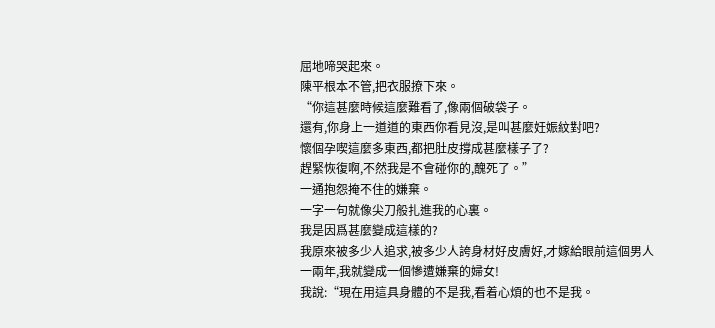屈地啼哭起來。
陳平根本不管,把衣服撩下來。
“你這甚麼時候這麼難看了,像兩個破袋子。
還有,你身上一道道的東西你看見沒,是叫甚麼妊娠紋對吧?
懷個孕喫這麼多東西,都把肚皮撐成甚麼樣子了?
趕緊恢復啊,不然我是不會碰你的,醜死了。”
一通抱怨掩不住的嫌棄。
一字一句就像尖刀般扎進我的心裏。
我是因爲甚麼變成這樣的?
我原來被多少人追求,被多少人誇身材好皮膚好,才嫁給眼前這個男人一兩年,我就變成一個慘遭嫌棄的婦女!
我說:“現在用這具身體的不是我,看着心煩的也不是我。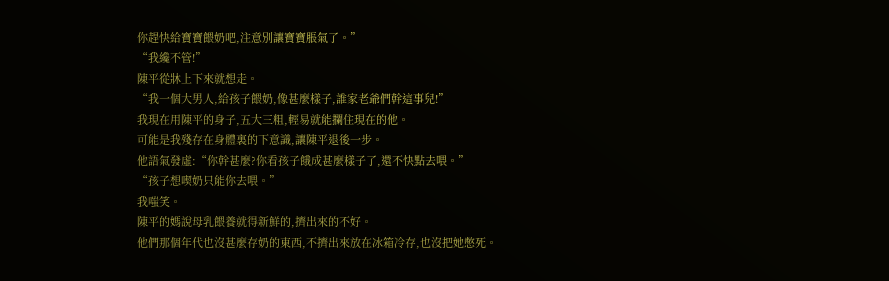你趕快給寶寶餵奶吧,注意別讓寶寶脹氣了。”
“我纔不管!”
陳平從牀上下來就想走。
“我一個大男人,給孩子餵奶,像甚麼樣子,誰家老爺們幹這事兒!”
我現在用陳平的身子,五大三粗,輕易就能攔住現在的他。
可能是我殘存在身體裏的下意識,讓陳平退後一步。
他語氣發虛:“你幹甚麼?你看孩子餓成甚麼樣子了,還不快點去喂。”
“孩子想喫奶只能你去喂。”
我嗤笑。
陳平的媽說母乳餵養就得新鮮的,擠出來的不好。
他們那個年代也沒甚麼存奶的東西,不擠出來放在冰箱冷存,也沒把她憋死。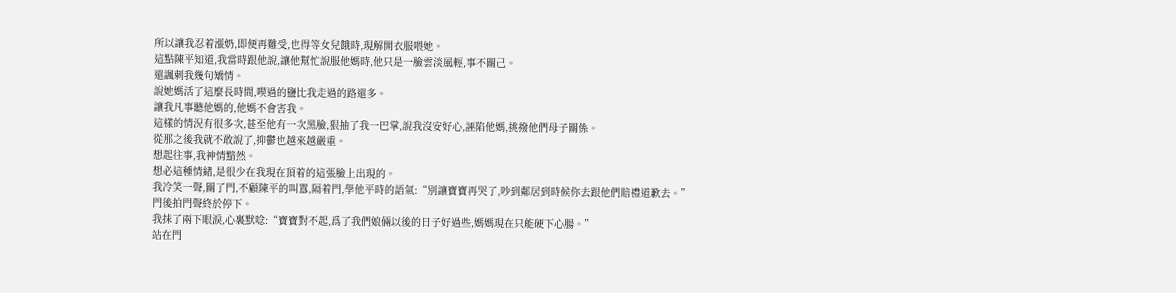所以讓我忍着漲奶,即便再難受,也得等女兒餓時,現解開衣服喂她。
這點陳平知道,我當時跟他說,讓他幫忙說服他媽時,他只是一臉雲淡風輕,事不關己。
還諷刺我幾句矯情。
說她媽活了這麼長時間,喫過的鹽比我走過的路還多。
讓我凡事聽他媽的,他媽不會害我。
這樣的情況有很多次,甚至他有一次黑臉,狠抽了我一巴掌,說我沒安好心,誣陷他媽,挑撥他們母子關係。
從那之後我就不敢說了,抑鬱也越來越嚴重。
想起往事,我神情黯然。
想必這種情緒,是很少在我現在頂着的這張臉上出現的。
我冷笑一聲,關了門,不顧陳平的叫囂,隔着門,學他平時的語氣:“別讓寶寶再哭了,吵到鄰居到時候你去跟他們賠禮道歉去。”
門後拍門聲終於停下。
我抹了兩下眼淚,心裏默唸:“寶寶對不起,爲了我們娘倆以後的日子好過些,媽媽現在只能硬下心腸。”
站在門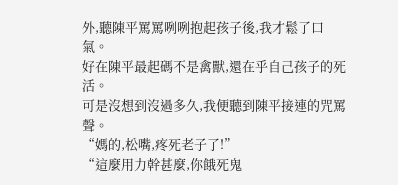外,聽陳平罵罵咧咧抱起孩子後,我才鬆了口氣。
好在陳平最起碼不是禽獸,還在乎自己孩子的死活。
可是沒想到沒過多久,我便聽到陳平接連的咒罵聲。
“媽的,松嘴,疼死老子了!”
“這麼用力幹甚麼,你餓死鬼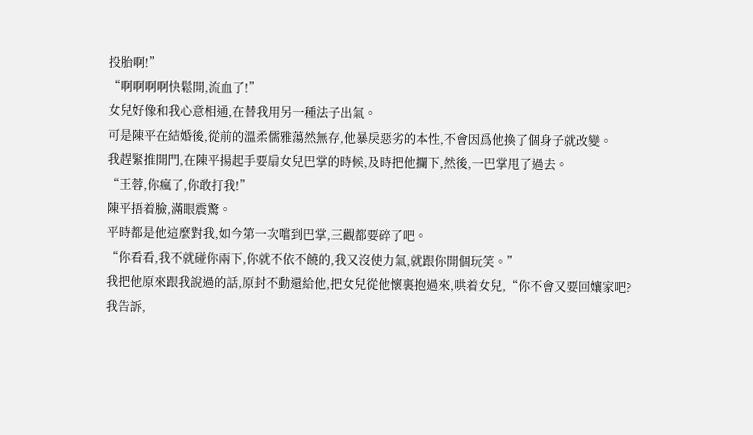投胎啊!”
“啊啊啊啊快鬆開,流血了!”
女兒好像和我心意相通,在替我用另一種法子出氣。
可是陳平在結婚後,從前的溫柔儒雅蕩然無存,他暴戾惡劣的本性,不會因爲他換了個身子就改變。
我趕緊推開門,在陳平揚起手要扇女兒巴掌的時候,及時把他攔下,然後,一巴掌甩了過去。
“王蓉,你瘋了,你敢打我!”
陳平捂着臉,滿眼震驚。
平時都是他這麼對我,如今第一次嚐到巴掌,三觀都要碎了吧。
“你看看,我不就碰你兩下,你就不依不饒的,我又沒使力氣,就跟你開個玩笑。”
我把他原來跟我說過的話,原封不動還給他,把女兒從他懷裏抱過來,哄着女兒,“你不會又要回孃家吧?
我告訴,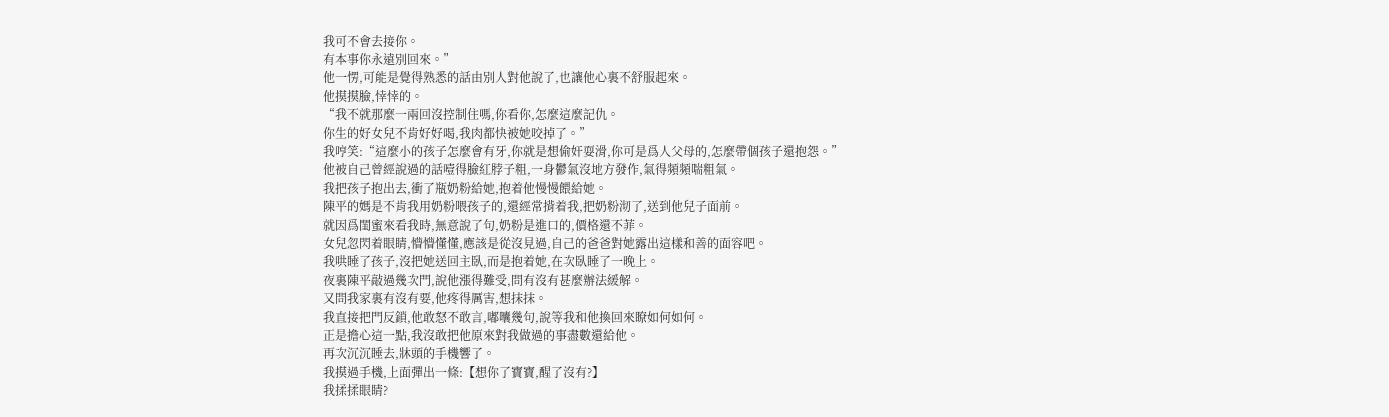我可不會去接你。
有本事你永遠別回來。”
他一愣,可能是覺得熟悉的話由別人對他說了,也讓他心裏不舒服起來。
他摸摸臉,悻悻的。
“我不就那麼一兩回沒控制住嗎,你看你,怎麼這麼記仇。
你生的好女兒不肯好好喝,我肉都快被她咬掉了。”
我哼笑:“這麼小的孩子怎麼會有牙,你就是想偷奸耍滑,你可是爲人父母的,怎麼帶個孩子還抱怨。”
他被自己曾經說過的話噎得臉紅脖子粗,一身鬱氣沒地方發作,氣得頻頻喘粗氣。
我把孩子抱出去,衝了瓶奶粉給她,抱着他慢慢餵給她。
陳平的媽是不肯我用奶粉喂孩子的,還經常揹着我,把奶粉沏了,送到他兒子面前。
就因爲閨蜜來看我時,無意說了句,奶粉是進口的,價格還不菲。
女兒忽閃着眼睛,懵懵懂懂,應該是從沒見過,自己的爸爸對她露出這樣和善的面容吧。
我哄睡了孩子,沒把她送回主臥,而是抱着她,在次臥睡了一晚上。
夜裏陳平敲過幾次門,說他漲得難受,問有沒有甚麼辦法緩解。
又問我家裏有沒有要,他疼得厲害,想抹抹。
我直接把門反鎖,他敢怒不敢言,嘟囔幾句,說等我和他換回來瞭如何如何。
正是擔心這一點,我沒敢把他原來對我做過的事盡數還給他。
再次沉沉睡去,牀頭的手機響了。
我摸過手機,上面彈出一條:【想你了寶寶,醒了沒有?】
我揉揉眼睛?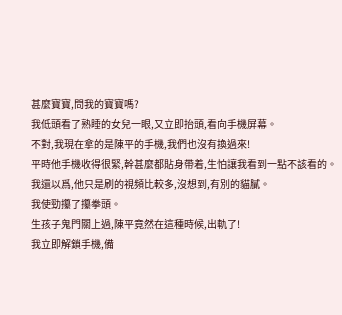甚麼寶寶,問我的寶寶嗎?
我低頭看了熟睡的女兒一眼,又立即抬頭,看向手機屏幕。
不對,我現在拿的是陳平的手機,我們也沒有換過來!
平時他手機收得很緊,幹甚麼都貼身帶着,生怕讓我看到一點不該看的。
我還以爲,他只是刷的視頻比較多,沒想到,有別的貓膩。
我使勁攥了攥拳頭。
生孩子鬼門關上過,陳平竟然在這種時候,出軌了!
我立即解鎖手機,備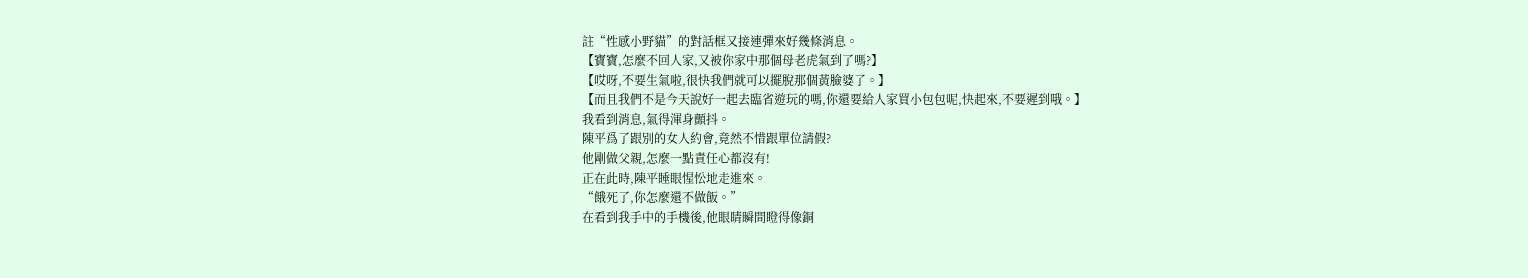註“性感小野貓”的對話框又接連彈來好幾條消息。
【寶寶,怎麼不回人家,又被你家中那個母老虎氣到了嗎?】
【哎呀,不要生氣啦,很快我們就可以擺脫那個黃臉婆了。】
【而且我們不是今天說好一起去臨省遊玩的嗎,你還要給人家買小包包呢,快起來,不要遲到哦。】
我看到消息,氣得渾身顫抖。
陳平爲了跟別的女人約會,竟然不惜跟單位請假?
他剛做父親,怎麼一點責任心都沒有!
正在此時,陳平睡眼惺忪地走進來。
“餓死了,你怎麼還不做飯。”
在看到我手中的手機後,他眼睛瞬間瞪得像銅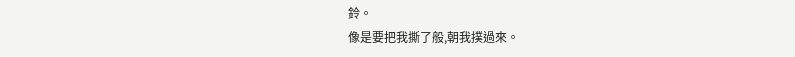鈴。
像是要把我撕了般,朝我撲過來。